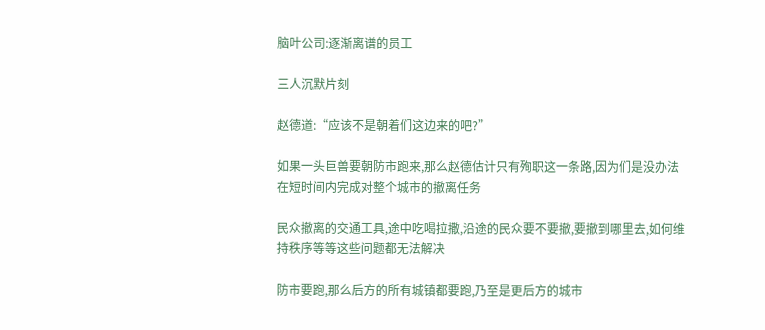脑叶公司:逐渐离谱的员工

三人沉默片刻

赵德道:“应该不是朝着们这边来的吧?”

如果一头巨兽要朝防市跑来,那么赵德估计只有殉职这一条路,因为们是没办法在短时间内完成对整个城市的撤离任务

民众撤离的交通工具,途中吃喝拉撒,沿途的民众要不要撤,要撤到哪里去,如何维持秩序等等这些问题都无法解决

防市要跑,那么后方的所有城镇都要跑,乃至是更后方的城市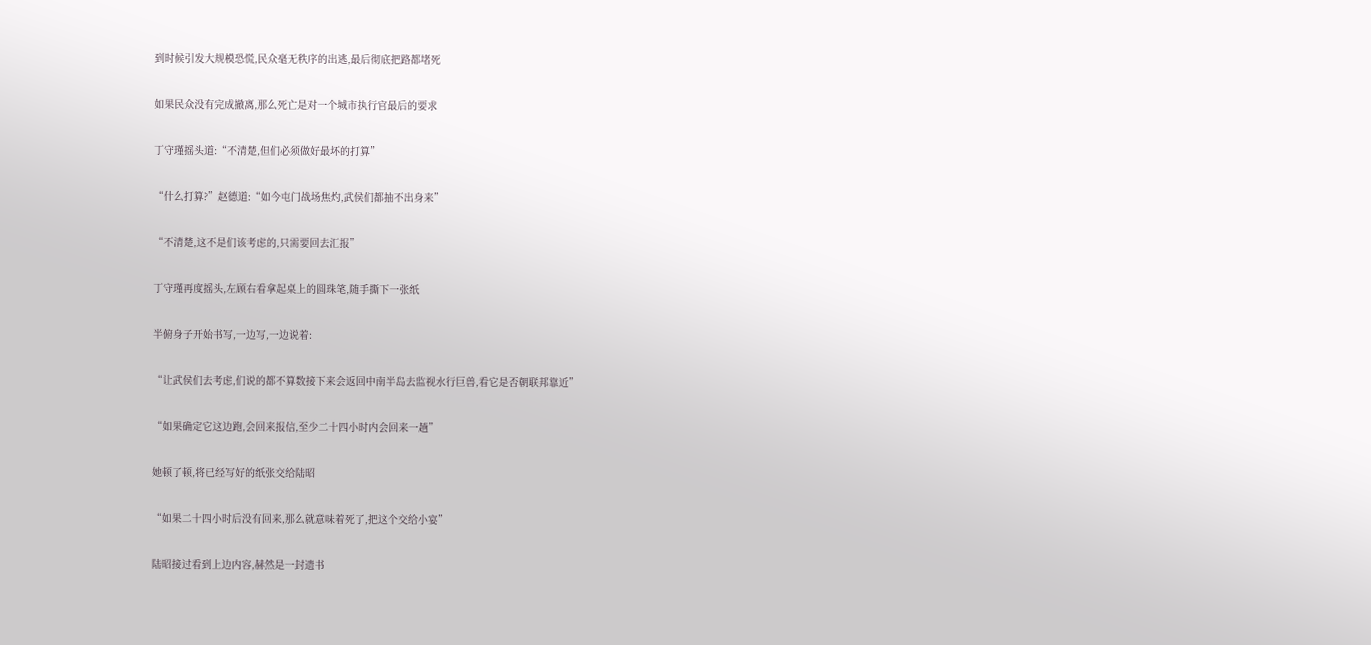到时候引发大规模恐慌,民众毫无秩序的出逃,最后彻底把路都堵死

如果民众没有完成撤离,那么死亡是对一个城市执行官最后的要求

丁守瑾摇头道:“不清楚,但们必须做好最坏的打算”

“什么打算?”赵德道:“如今屯门战场焦灼,武侯们都抽不出身来”

“不清楚,这不是们该考虑的,只需要回去汇报”

丁守瑾再度摇头,左顾右看拿起桌上的圆珠笔,随手撕下一张纸

半俯身子开始书写,一边写,一边说着:

“让武侯们去考虑,们说的都不算数接下来会返回中南半岛去监视水行巨兽,看它是否朝联邦靠近”

“如果确定它这边跑,会回来报信,至少二十四小时内会回来一趟”

她顿了顿,将已经写好的纸张交给陆昭

“如果二十四小时后没有回来,那么就意味着死了,把这个交给小宴”

陆昭接过看到上边内容,赫然是一封遗书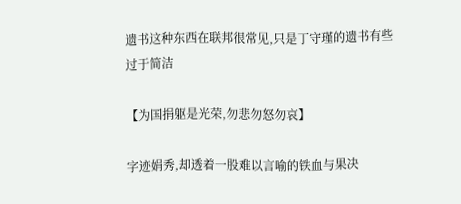遗书这种东西在联邦很常见,只是丁守瑾的遗书有些过于简洁

【为国捐躯是光荣,勿悲勿怒勿哀】

字迹娟秀,却透着一股难以言喻的铁血与果决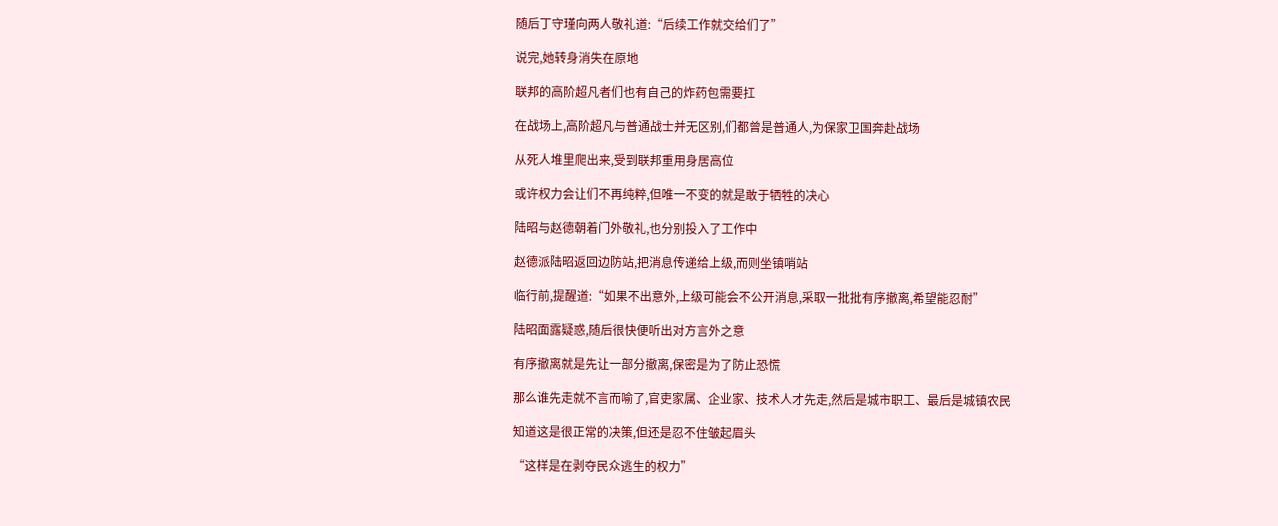随后丁守瑾向两人敬礼道:“后续工作就交给们了”

说完,她转身消失在原地

联邦的高阶超凡者们也有自己的炸药包需要扛

在战场上,高阶超凡与普通战士并无区别,们都曾是普通人,为保家卫国奔赴战场

从死人堆里爬出来,受到联邦重用身居高位

或许权力会让们不再纯粹,但唯一不变的就是敢于牺牲的决心

陆昭与赵德朝着门外敬礼,也分别投入了工作中

赵德派陆昭返回边防站,把消息传递给上级,而则坐镇哨站

临行前,提醒道:“如果不出意外,上级可能会不公开消息,采取一批批有序撤离,希望能忍耐”

陆昭面露疑惑,随后很快便听出对方言外之意

有序撤离就是先让一部分撤离,保密是为了防止恐慌

那么谁先走就不言而喻了,官吏家属、企业家、技术人才先走,然后是城市职工、最后是城镇农民

知道这是很正常的决策,但还是忍不住皱起眉头

“这样是在剥夺民众逃生的权力”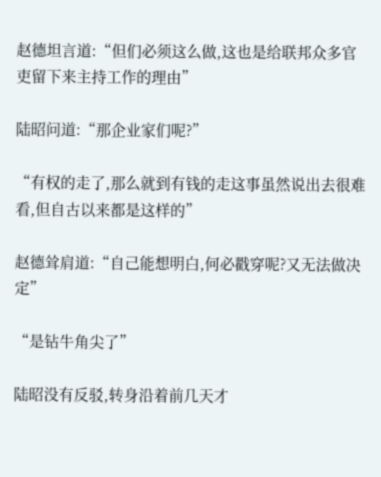赵德坦言道:“但们必须这么做,这也是给联邦众多官吏留下来主持工作的理由”

陆昭问道:“那企业家们呢?”

“有权的走了,那么就到有钱的走这事虽然说出去很难看,但自古以来都是这样的”

赵德耸肩道:“自己能想明白,何必戳穿呢?又无法做决定”

“是钻牛角尖了”

陆昭没有反驳,转身沿着前几天才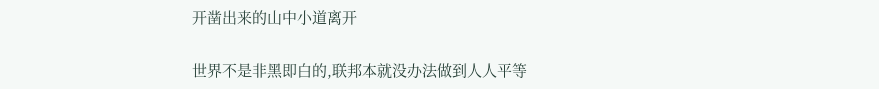开凿出来的山中小道离开

世界不是非黑即白的,联邦本就没办法做到人人平等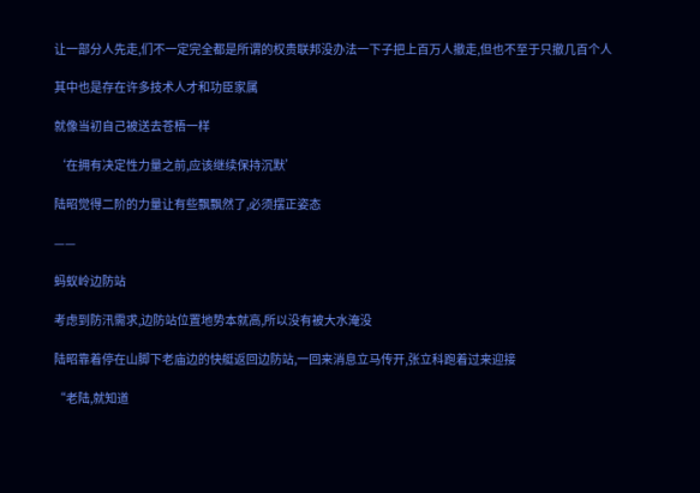让一部分人先走,们不一定完全都是所谓的权贵联邦没办法一下子把上百万人撤走,但也不至于只撤几百个人

其中也是存在许多技术人才和功臣家属

就像当初自己被送去苍梧一样

‘在拥有决定性力量之前,应该继续保持沉默’

陆昭觉得二阶的力量让有些飘飘然了,必须摆正姿态

——

蚂蚁岭边防站

考虑到防汛需求,边防站位置地势本就高,所以没有被大水淹没

陆昭靠着停在山脚下老庙边的快艇返回边防站,一回来消息立马传开,张立科跑着过来迎接

“老陆,就知道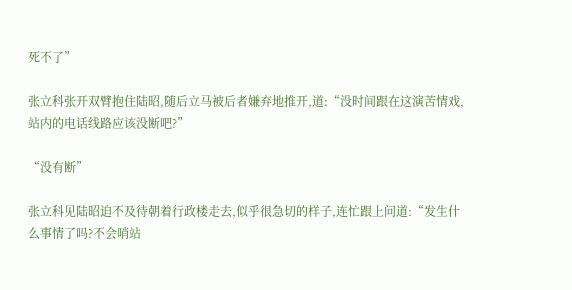死不了”

张立科张开双臂抱住陆昭,随后立马被后者嫌弃地推开,道:“没时间跟在这演苦情戏,站内的电话线路应该没断吧?”

“没有断”

张立科见陆昭迫不及待朝着行政楼走去,似乎很急切的样子,连忙跟上问道:“发生什么事情了吗?不会哨站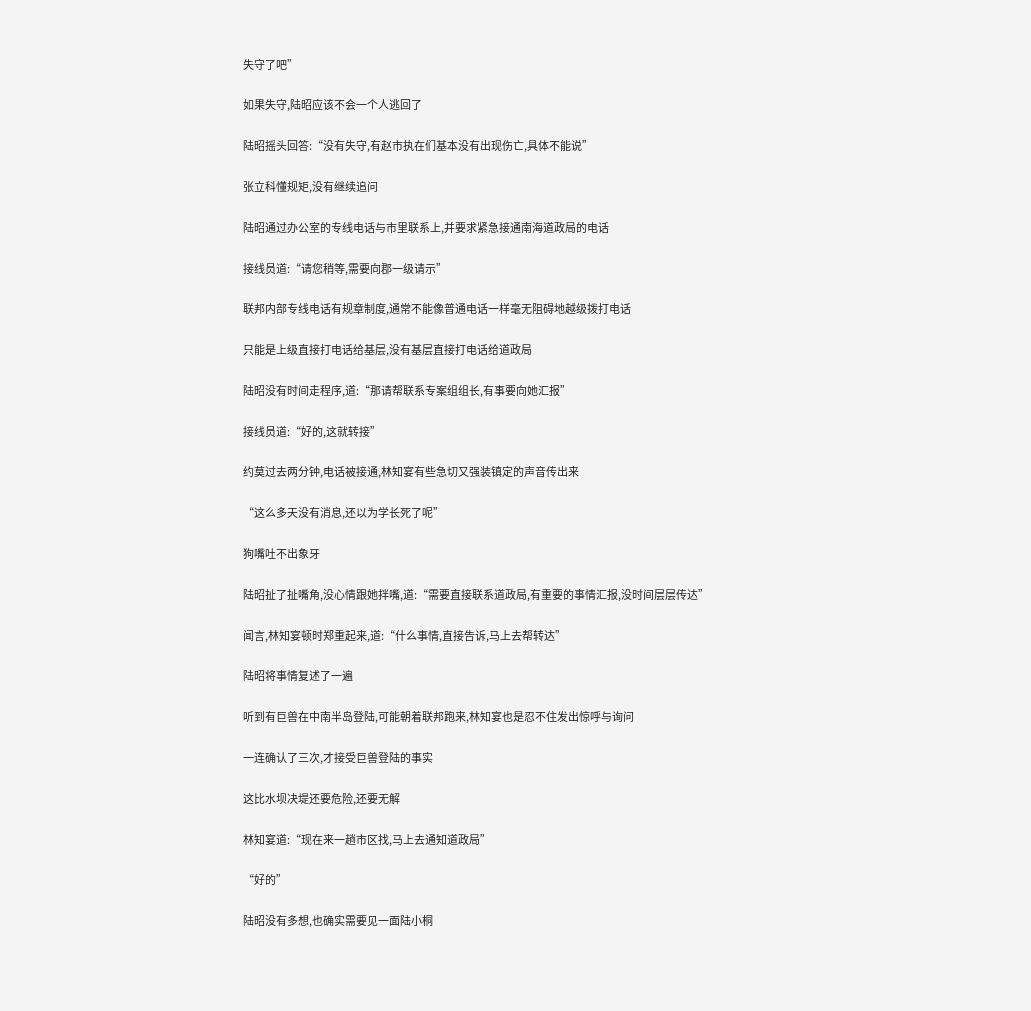失守了吧”

如果失守,陆昭应该不会一个人逃回了

陆昭摇头回答:“没有失守,有赵市执在们基本没有出现伤亡,具体不能说”

张立科懂规矩,没有继续追问

陆昭通过办公室的专线电话与市里联系上,并要求紧急接通南海道政局的电话

接线员道:“请您稍等,需要向郡一级请示”

联邦内部专线电话有规章制度,通常不能像普通电话一样毫无阻碍地越级拨打电话

只能是上级直接打电话给基层,没有基层直接打电话给道政局

陆昭没有时间走程序,道:“那请帮联系专案组组长,有事要向她汇报”

接线员道:“好的,这就转接”

约莫过去两分钟,电话被接通,林知宴有些急切又强装镇定的声音传出来

“这么多天没有消息,还以为学长死了呢”

狗嘴吐不出象牙

陆昭扯了扯嘴角,没心情跟她拌嘴,道:“需要直接联系道政局,有重要的事情汇报,没时间层层传达”

闻言,林知宴顿时郑重起来,道:“什么事情,直接告诉,马上去帮转达”

陆昭将事情复述了一遍

听到有巨兽在中南半岛登陆,可能朝着联邦跑来,林知宴也是忍不住发出惊呼与询问

一连确认了三次,才接受巨兽登陆的事实

这比水坝决堤还要危险,还要无解

林知宴道:“现在来一趟市区找,马上去通知道政局”

“好的”

陆昭没有多想,也确实需要见一面陆小桐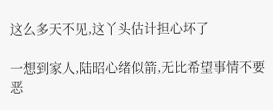这么多天不见,这丫头估计担心坏了

一想到家人,陆昭心绪似箭,无比希望事情不要恶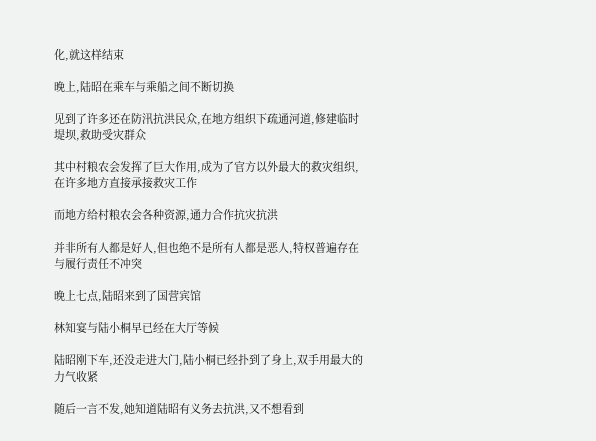化,就这样结束

晚上,陆昭在乘车与乘船之间不断切换

见到了许多还在防汛抗洪民众,在地方组织下疏通河道,修建临时堤坝,救助受灾群众

其中村粮农会发挥了巨大作用,成为了官方以外最大的救灾组织,在许多地方直接承接救灾工作

而地方给村粮农会各种资源,通力合作抗灾抗洪

并非所有人都是好人,但也绝不是所有人都是恶人,特权普遍存在与履行责任不冲突

晚上七点,陆昭来到了国营宾馆

林知宴与陆小桐早已经在大厅等候

陆昭刚下车,还没走进大门,陆小桐已经扑到了身上,双手用最大的力气收紧

随后一言不发,她知道陆昭有义务去抗洪,又不想看到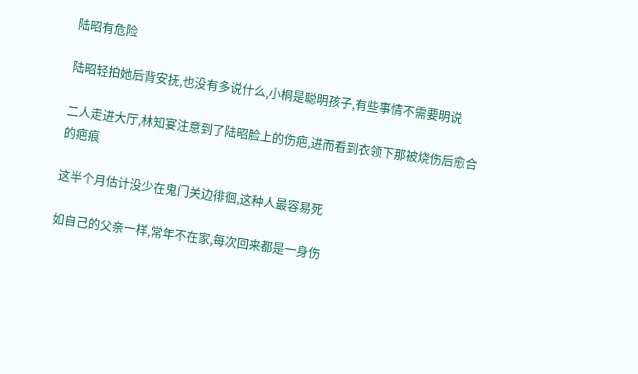陆昭有危险

陆昭轻拍她后背安抚,也没有多说什么,小桐是聪明孩子,有些事情不需要明说

二人走进大厅,林知宴注意到了陆昭脸上的伤疤,进而看到衣领下那被烧伤后愈合的疤痕

这半个月估计没少在鬼门关边徘徊,这种人最容易死

如自己的父亲一样,常年不在家,每次回来都是一身伤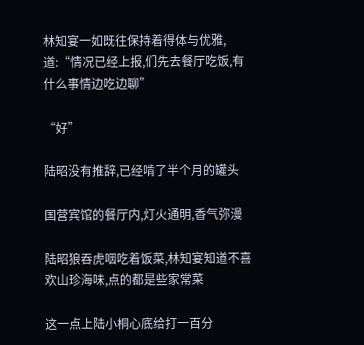林知宴一如既往保持着得体与优雅,道:“情况已经上报,们先去餐厅吃饭,有什么事情边吃边聊”

“好”

陆昭没有推辞,已经啃了半个月的罐头

国营宾馆的餐厅内,灯火通明,香气弥漫

陆昭狼吞虎咽吃着饭菜,林知宴知道不喜欢山珍海味,点的都是些家常菜

这一点上陆小桐心底给打一百分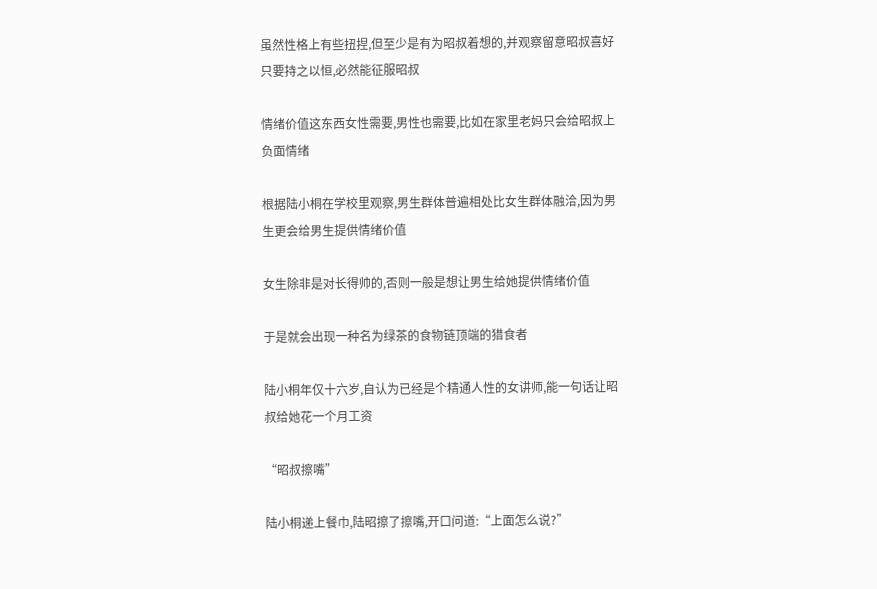虽然性格上有些扭捏,但至少是有为昭叔着想的,并观察留意昭叔喜好只要持之以恒,必然能征服昭叔

情绪价值这东西女性需要,男性也需要,比如在家里老妈只会给昭叔上负面情绪

根据陆小桐在学校里观察,男生群体普遍相处比女生群体融洽,因为男生更会给男生提供情绪价值

女生除非是对长得帅的,否则一般是想让男生给她提供情绪价值

于是就会出现一种名为绿茶的食物链顶端的猎食者

陆小桐年仅十六岁,自认为已经是个精通人性的女讲师,能一句话让昭叔给她花一个月工资

“昭叔擦嘴”

陆小桐递上餐巾,陆昭擦了擦嘴,开口问道:“上面怎么说?”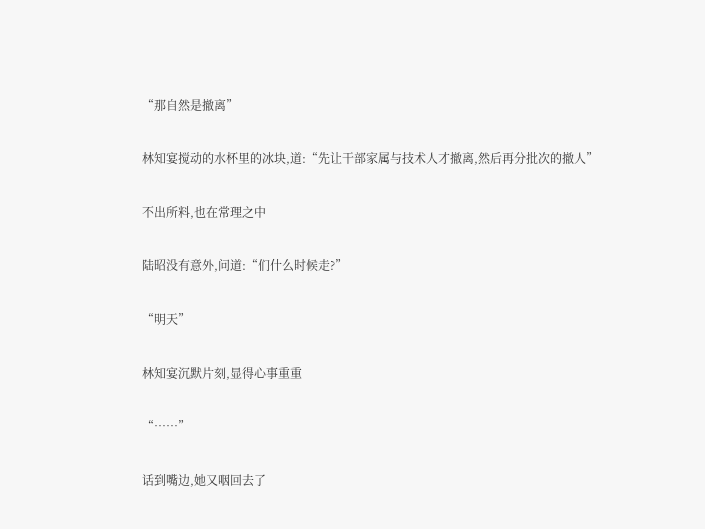“那自然是撤离”

林知宴搅动的水杯里的冰块,道:“先让干部家属与技术人才撤离,然后再分批次的撤人”

不出所料,也在常理之中

陆昭没有意外,问道:“们什么时候走?”

“明天”

林知宴沉默片刻,显得心事重重

“……”

话到嘴边,她又咽回去了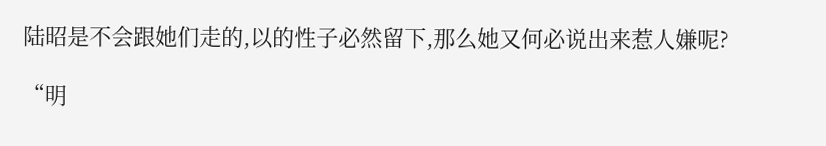陆昭是不会跟她们走的,以的性子必然留下,那么她又何必说出来惹人嫌呢?

“明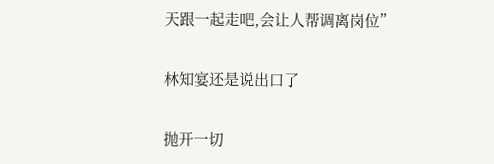天跟一起走吧,会让人帮调离岗位”

林知宴还是说出口了

抛开一切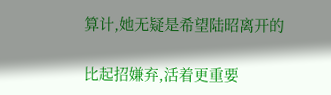算计,她无疑是希望陆昭离开的

比起招嫌弃,活着更重要